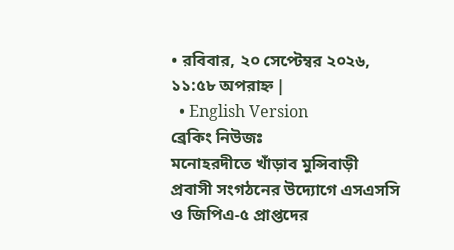• রবিবার, ২০ সেপ্টেম্বর ২০২৬, ১১:৫৮ অপরাহ্ন |
  • English Version
ব্রেকিং নিউজঃ
মনোহরদীতে খাঁড়াব মুন্সিবাড়ী প্রবাসী সংগঠনের উদ্যোগে এসএসসি ও জিপিএ-৫ প্রাপ্তদের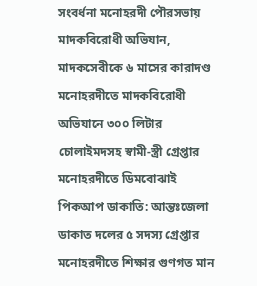সংবর্ধনা মনোহরদী পৌরসভায় মাদকবিরোধী অভিযান, মাদকসেবীকে ৬ মাসের কারাদণ্ড মনোহরদীতে মাদকবিরোধী অভিযানে ৩০০ লিটার চোলাইমদসহ স্বামী-স্ত্রী গ্রেপ্তার মনোহরদীতে ডিমবোঝাই পিকআপ ডাকাতি: আন্তঃজেলা ডাকাত দলের ৫ সদস্য গ্রেপ্তার মনোহরদীতে শিক্ষার গুণগত মান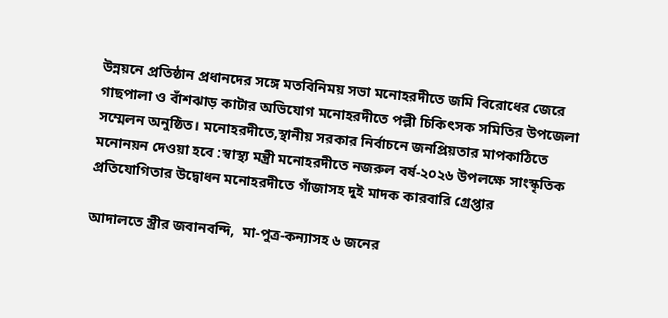উন্নয়নে প্রতিষ্ঠান প্রধানদের সঙ্গে মতবিনিময় সভা মনোহরদীতে জমি বিরোধের জেরে গাছপালা ও বাঁশঝাড় কাটার অভিযোগ মনোহরদীতে পল্লী চিকিৎসক সমিতির উপজেলা সম্মেলন অনুষ্ঠিত। মনোহরদীতে,স্থানীয় সরকার নির্বাচনে জনপ্রিয়তার মাপকাঠিতে মনোনয়ন দেওয়া হবে :স্বাস্থ্য মন্ত্রী মনোহরদীতে নজরুল বর্ষ-২০২৬ উপলক্ষে সাংস্কৃতিক প্রতিযোগিতার উদ্বোধন মনোহরদীতে গাঁজাসহ দুই মাদক কারবারি গ্রেপ্তার

আদালতে স্ত্রীর জবানবন্দি,  মা-পুত্র-কন্যাসহ ৬ জনের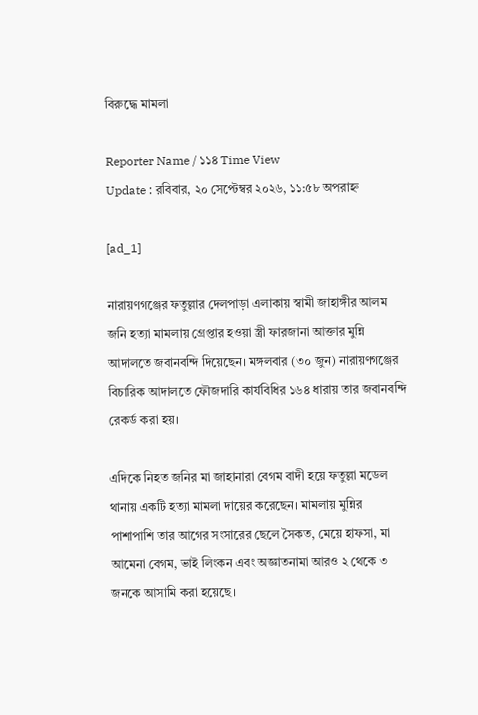বিরুদ্ধে মামলা

Reporter Name / ১১৪ Time View
Update : রবিবার, ২০ সেপ্টেম্বর ২০২৬, ১১:৫৮ অপরাহ্ন

[ad_1]

নারায়ণগঞ্জের ফতুল্লার দেলপাড়া এলাকায় স্বামী জাহাঙ্গীর আলম জনি হত্যা মামলায় গ্রেপ্তার হওয়া স্ত্রী ফারজানা আক্তার মুন্নি আদালতে জবানবন্দি দিয়েছেন। মঙ্গলবার (৩০ জুন) নারায়ণগঞ্জের বিচারিক আদালতে ফৌজদারি কার্যবিধির ১৬৪ ধারায় তার জবানবন্দি রেকর্ড করা হয়।

এদিকে নিহত জনির মা জাহানারা বেগম বাদী হয়ে ফতুল্লা মডেল থানায় একটি হত্যা মামলা দায়ের করেছেন। মামলায় মুন্নির পাশাপাশি তার আগের সংসারের ছেলে সৈকত, মেয়ে হাফসা, মা আমেনা বেগম, ভাই লিংকন এবং অজ্ঞাতনামা আরও ২ থেকে ৩ জনকে আসামি করা হয়েছে।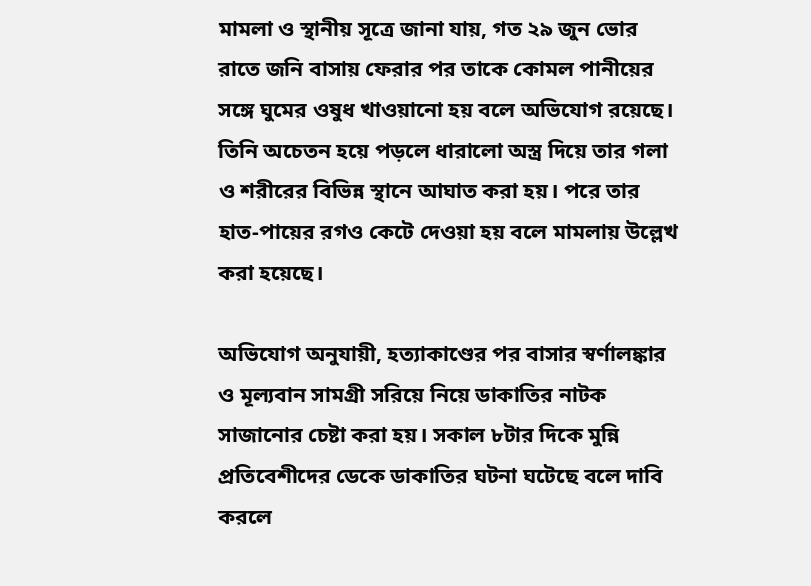মামলা ও স্থানীয় সূত্রে জানা যায়, গত ২৯ জুন ভোর রাতে জনি বাসায় ফেরার পর তাকে কোমল পানীয়ের সঙ্গে ঘুমের ওষুধ খাওয়ানো হয় বলে অভিযোগ রয়েছে। তিনি অচেতন হয়ে পড়লে ধারালো অস্ত্র দিয়ে তার গলা ও শরীরের বিভিন্ন স্থানে আঘাত করা হয়। পরে তার হাত-পায়ের রগও কেটে দেওয়া হয় বলে মামলায় উল্লেখ করা হয়েছে।

অভিযোগ অনুযায়ী, হত্যাকাণ্ডের পর বাসার স্বর্ণালঙ্কার ও মূল্যবান সামগ্রী সরিয়ে নিয়ে ডাকাতির নাটক সাজানোর চেষ্টা করা হয়। সকাল ৮টার দিকে মুন্নি প্রতিবেশীদের ডেকে ডাকাতির ঘটনা ঘটেছে বলে দাবি করলে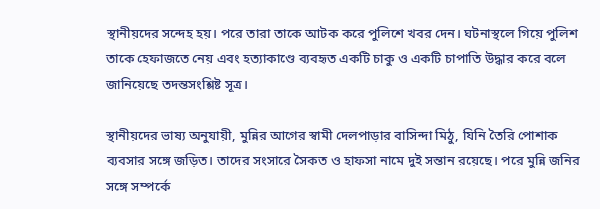স্থানীয়দের সন্দেহ হয়। পরে তারা তাকে আটক করে পুলিশে খবর দেন। ঘটনাস্থলে গিয়ে পুলিশ তাকে হেফাজতে নেয় এবং হত্যাকাণ্ডে ব্যবহৃত একটি চাকু ও একটি চাপাতি উদ্ধার করে বলে জানিয়েছে তদন্তসংশ্লিষ্ট সূত্র।

স্থানীয়দের ভাষ্য অনুযায়ী, মুন্নির আগের স্বামী দেলপাড়ার বাসিন্দা মিঠু, যিনি তৈরি পোশাক ব্যবসার সঙ্গে জড়িত। তাদের সংসারে সৈকত ও হাফসা নামে দুই সন্তান রয়েছে। পরে মুন্নি জনির সঙ্গে সম্পর্কে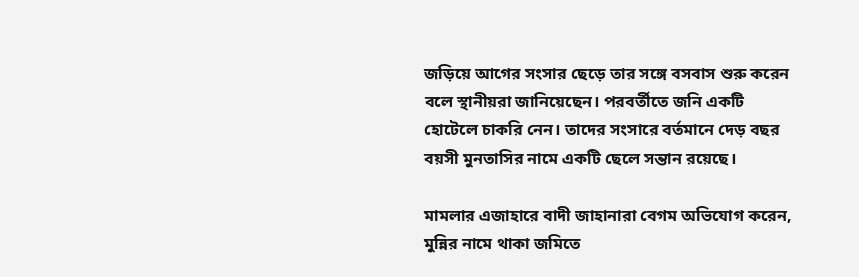জড়িয়ে আগের সংসার ছেড়ে তার সঙ্গে বসবাস শুরু করেন বলে স্থানীয়রা জানিয়েছেন। পরবর্তীতে জনি একটি হোটেলে চাকরি নেন। তাদের সংসারে বর্তমানে দেড় বছর বয়সী মুনতাসির নামে একটি ছেলে সন্তান রয়েছে।

মামলার এজাহারে বাদী জাহানারা বেগম অভিযোগ করেন, মুন্নির নামে থাকা জমিতে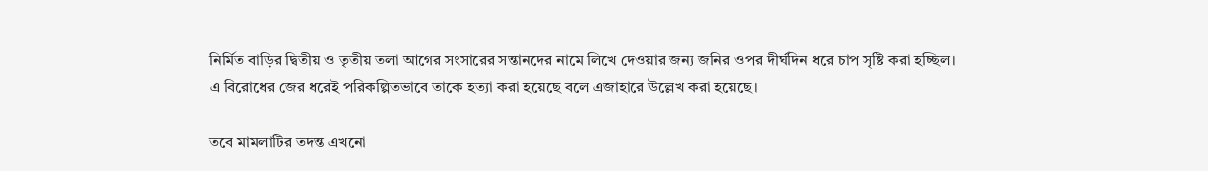নির্মিত বাড়ির দ্বিতীয় ও তৃতীয় তলা আগের সংসারের সন্তানদের নামে লিখে দেওয়ার জন্য জনির ওপর দীর্ঘদিন ধরে চাপ সৃষ্টি করা হচ্ছিল। এ বিরোধের জের ধরেই পরিকল্পিতভাবে তাকে হত্যা করা হয়েছে বলে এজাহারে উল্লেখ করা হয়েছে।

তবে মামলাটির তদন্ত এখনো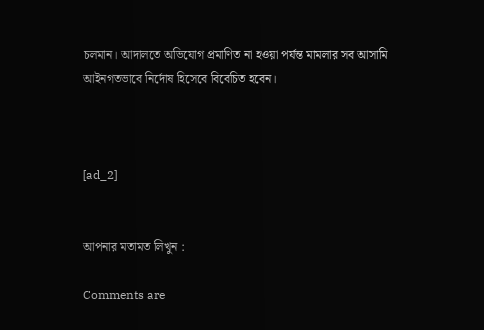চলমান। আদালতে অভিযোগ প্রমাণিত না হওয়া পর্যন্ত মামলার সব আসামি আইনগতভাবে নির্দোষ হিসেবে বিবেচিত হবেন।



[ad_2]


আপনার মতামত লিখুন :

Comments are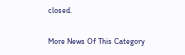closed.

More News Of This Category